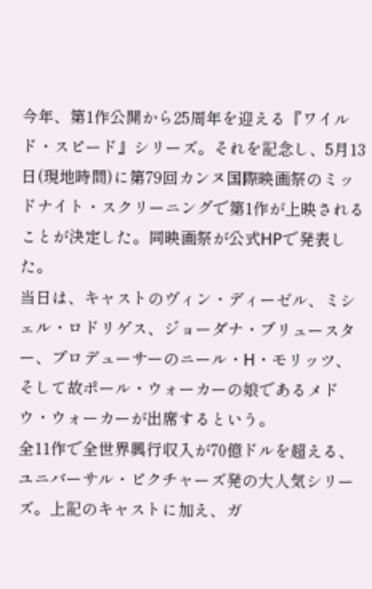今年、第1作公開から25周年を迎える『ワイルド・スピード』シリーズ。それを記念し、5月13日(現地時間)に第79回カンヌ国際映画祭のミッドナイト・スクリーニングで第1作が上映されることが決定した。同映画祭が公式HPで発表した。
当日は、キャストのヴィン・ディーゼル、ミシェル・ロドリゲス、ジョーダナ・ブリュースター、プロデューサーのニール・H・モリッツ、そして故ポール・ウォーカーの娘であるメドウ・ウォーカーが出席するという。
全11作で全世界興行収入が70億ドルを超える、ユニバーサル・ピクチャーズ発の大人気シリーズ。上記のキャストに加え、ガ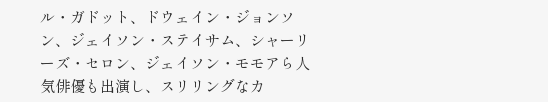ル・ガドット、ドウェイン・ジョンソン、ジェイソン・ステイサム、シャーリーズ・セロン、ジェイソン・モモアら人気俳優も出演し、スリリングなカ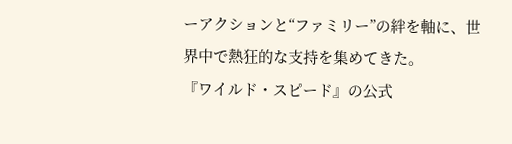ーアクションと“ファミリー”の絆を軸に、世界中で熱狂的な支持を集めてきた。
『ワイルド・スピード』の公式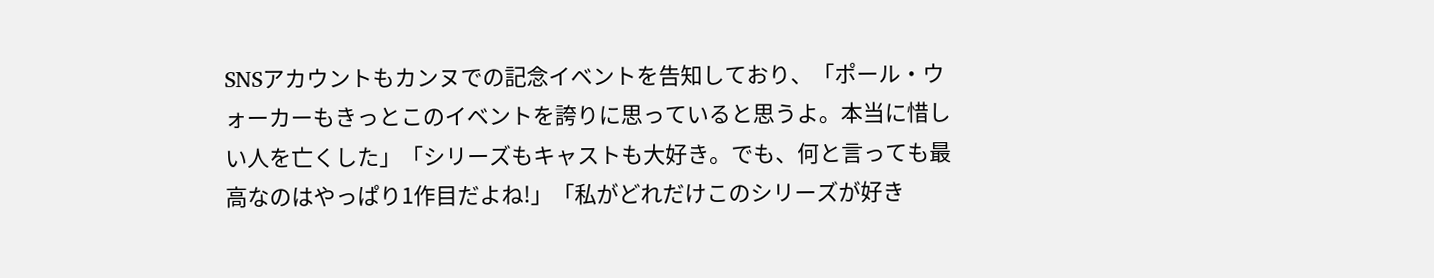SNSアカウントもカンヌでの記念イベントを告知しており、「ポール・ウォーカーもきっとこのイベントを誇りに思っていると思うよ。本当に惜しい人を亡くした」「シリーズもキャストも大好き。でも、何と言っても最高なのはやっぱり1作目だよね!」「私がどれだけこのシリーズが好き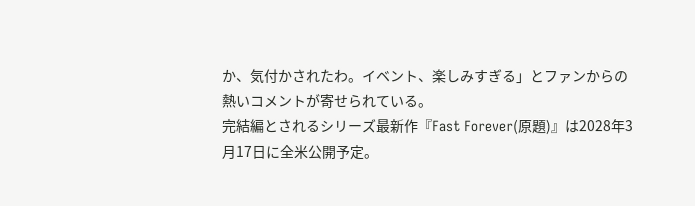か、気付かされたわ。イベント、楽しみすぎる」とファンからの熱いコメントが寄せられている。
完結編とされるシリーズ最新作『Fast Forever(原題)』は2028年3月17日に全米公開予定。